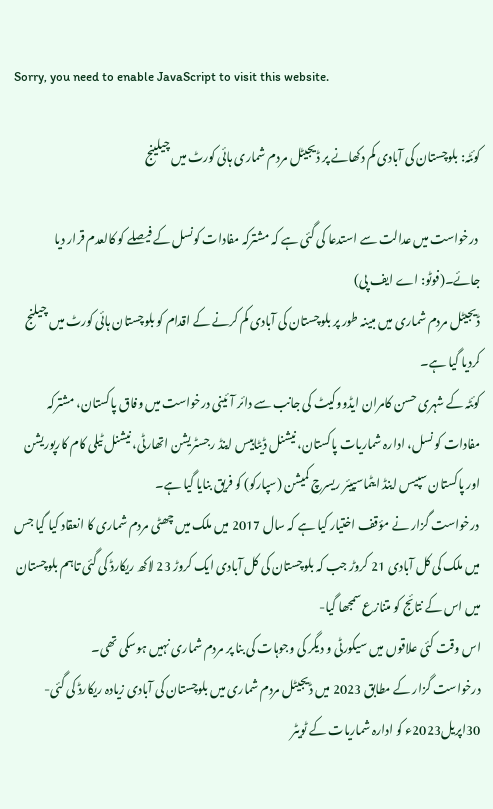Sorry, you need to enable JavaScript to visit this website.

کوئٹہ: بلوچستان کی آبادی کم دکھانے پر ڈیجیٹل مردم شماری ہائی کورٹ میں چیلینج

 درخواست میں عدالت سے استدعا کی گئی ہے کہ مشترکہ مفادات کونسل کے فیصلے کو کالعدم قرار دیا جائے۔(فوٹو: اے ایف پی)
ڈیجیٹل مردم شماری میں مبینہ طور پر بلوچستان کی آبادی کم کرنے کے اقدام کو بلوچستان ہائی کورٹ میں چیلنج کردیا گیا ہے۔
کوئٹہ کے شہری حسن کامران ایڈووکیٹ کی جانب سے دائر آئینی درخواست میں وفاق پاکستان، مشترکہ مفادات کو نسل، ادارہ شماریات پاکستان، نیشنل ڈیٹابیس اینڈ رجسٹریشن اتھارٹی، نیشنل ٹیلی کام کارپوریشن اور پاکستان سپیس اینڈ ایٹماسپیئر ریسرچ کمیشن (سپارکو) کو فریق بنایا گیا ہے۔
 درخواست گزار نے مؤقف اختیار کیا ہے کہ سال 2017 میں ملک میں چھٹی مردم شماری کا انعقاد کیا گیا جس میں ملک کی کل آبادی 21 کروڑ جب کہ بلوچستان کی کل آبادی ایک کروڑ 23 لاکھ ریکارڈ کی گئی تاہم بلوچستان میں اس کے نتائج کو متنازع سمجھا گیا-
اس وقت کئی علاقوں میں سیکورٹی و دیگر کی وجوہات کی بنا پر مردم شماری نہیں ہوسکی تھی۔
درخواست گزار کے مطابق 2023 میں ڈیجیٹل مردم شماری میں بلوچستان کی آبادی زیادہ ریکارڈ کی گئی- 30اپریل2023ء کو ادارہ شماریات کے ٹویٹر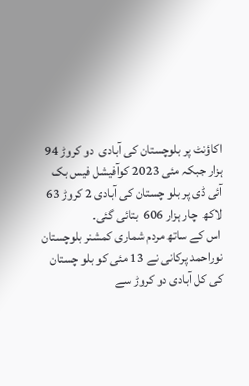اکاؤنٹ پر بلوچستان کی آبادی  دو کروڑ 94 ہزار جبکہ مئی 2023 کوآفیشل فیس بک آئی ڈی پر بلو چستان کی آبادی 2 کروڑ 63 لاکھ  چار ہزار 606  بتائی گئی۔
 اس کے ساتھ مردم شماری کمشنر بلوچستان نوراحمد پرکانی نے 13 مئی کو بلو چستان کی کل آبادی دو کروڑ سے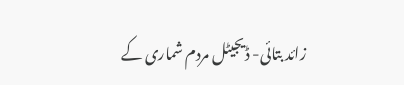زائد بتائی- ڈیجیٹل مردم شماری کے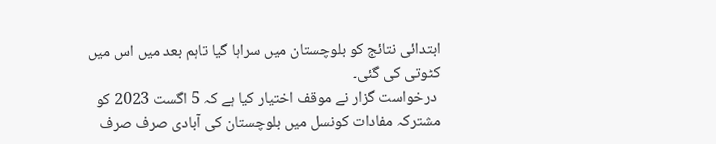ابتدائی نتائج کو بلوچستان میں سراہا گیا تاہم بعد میں اس میں کٹوتی کی گئی۔
 درخواست گزار نے موقف اختیار کیا ہے کہ 5 اگست 2023 کو مشترکہ مفادات کونسل میں بلوچستان کی آبادی صرف صرف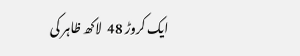ایک کروڑ 48  لاکھ ظاہر کی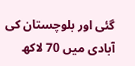گئی اور بلوچستان کی آبادی میں 70 لاکھ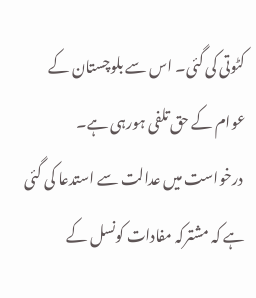کٹوتی کی گئی۔ اس سے بلوچستان کے عوام کے حق تلفی ہورہی ہے۔
 درخواست میں عدالت سے استدعا کی گئی ہے کہ مشترکہ مفادات کونسل کے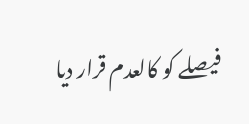فیصلے کو کالعدم قرار دیا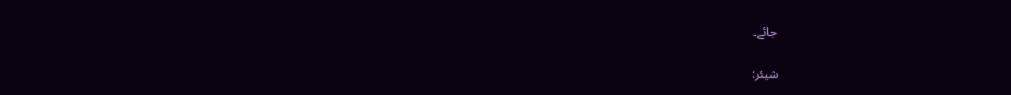جائے۔

شیئر: